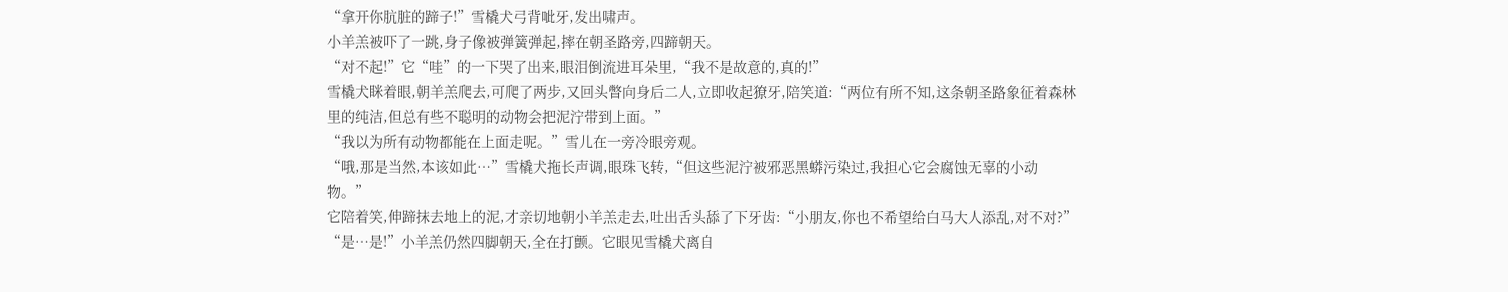“拿开你肮脏的蹄子!”雪橇犬弓背呲牙,发出啸声。
小羊羔被吓了一跳,身子像被弹簧弹起,摔在朝圣路旁,四蹄朝天。
“对不起!”它“哇”的一下哭了出来,眼泪倒流进耳朵里,“我不是故意的,真的!”
雪橇犬眯着眼,朝羊羔爬去,可爬了两步,又回头瞥向身后二人,立即收起獠牙,陪笑道:“两位有所不知,这条朝圣路象征着森林里的纯洁,但总有些不聪明的动物会把泥泞带到上面。”
“我以为所有动物都能在上面走呢。”雪儿在一旁冷眼旁观。
“哦,那是当然,本该如此…”雪橇犬拖长声调,眼珠飞转,“但这些泥泞被邪恶黑蟒污染过,我担心它会腐蚀无辜的小动物。”
它陪着笑,伸蹄抹去地上的泥,才亲切地朝小羊羔走去,吐出舌头舔了下牙齿:“小朋友,你也不希望给白马大人添乱,对不对?”
“是…是!”小羊羔仍然四脚朝天,全在打颤。它眼见雪橇犬离自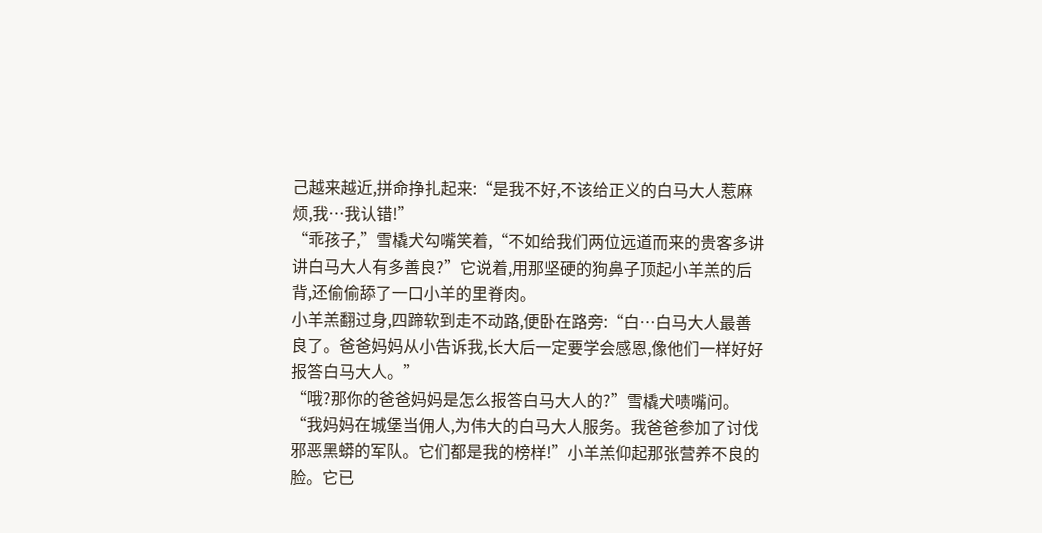己越来越近,拼命挣扎起来:“是我不好,不该给正义的白马大人惹麻烦,我…我认错!”
“乖孩子,”雪橇犬勾嘴笑着,“不如给我们两位远道而来的贵客多讲讲白马大人有多善良?”它说着,用那坚硬的狗鼻子顶起小羊羔的后背,还偷偷舔了一口小羊的里脊肉。
小羊羔翻过身,四蹄软到走不动路,便卧在路旁:“白…白马大人最善良了。爸爸妈妈从小告诉我,长大后一定要学会感恩,像他们一样好好报答白马大人。”
“哦?那你的爸爸妈妈是怎么报答白马大人的?”雪橇犬啧嘴问。
“我妈妈在城堡当佣人,为伟大的白马大人服务。我爸爸参加了讨伐邪恶黑蟒的军队。它们都是我的榜样!”小羊羔仰起那张营养不良的脸。它已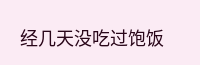经几天没吃过饱饭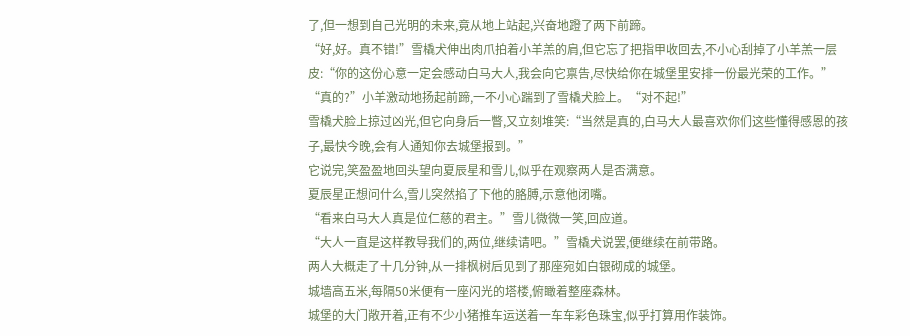了,但一想到自己光明的未来,竟从地上站起,兴奋地蹬了两下前蹄。
“好,好。真不错!”雪橇犬伸出肉爪拍着小羊羔的肩,但它忘了把指甲收回去,不小心刮掉了小羊羔一层皮:“你的这份心意一定会感动白马大人,我会向它禀告,尽快给你在城堡里安排一份最光荣的工作。”
“真的?”小羊激动地扬起前蹄,一不小心踹到了雪橇犬脸上。“对不起!”
雪橇犬脸上掠过凶光,但它向身后一瞥,又立刻堆笑:“当然是真的,白马大人最喜欢你们这些懂得感恩的孩子,最快今晚,会有人通知你去城堡报到。”
它说完,笑盈盈地回头望向夏辰星和雪儿,似乎在观察两人是否满意。
夏辰星正想问什么,雪儿突然掐了下他的胳膊,示意他闭嘴。
“看来白马大人真是位仁慈的君主。”雪儿微微一笑,回应道。
“大人一直是这样教导我们的,两位,继续请吧。”雪橇犬说罢,便继续在前带路。
两人大概走了十几分钟,从一排枫树后见到了那座宛如白银砌成的城堡。
城墙高五米,每隔50米便有一座闪光的塔楼,俯瞰着整座森林。
城堡的大门敞开着,正有不少小猪推车运送着一车车彩色珠宝,似乎打算用作装饰。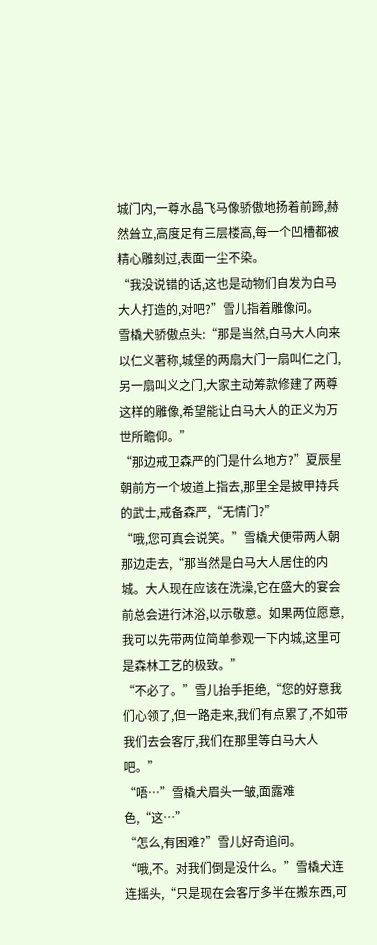城门内,一尊水晶飞马像骄傲地扬着前蹄,赫然耸立,高度足有三层楼高,每一个凹槽都被精心雕刻过,表面一尘不染。
“我没说错的话,这也是动物们自发为白马大人打造的,对吧?”雪儿指着雕像问。
雪橇犬骄傲点头:“那是当然,白马大人向来以仁义著称,城堡的两扇大门一扇叫仁之门,另一扇叫义之门,大家主动筹款修建了两尊这样的雕像,希望能让白马大人的正义为万世所瞻仰。”
“那边戒卫森严的门是什么地方?”夏辰星朝前方一个坡道上指去,那里全是披甲持兵的武士,戒备森严,“无情门?”
“哦,您可真会说笑。”雪橇犬便带两人朝那边走去,“那当然是白马大人居住的内城。大人现在应该在洗澡,它在盛大的宴会前总会进行沐浴,以示敬意。如果两位愿意,我可以先带两位简单参观一下内城,这里可是森林工艺的极致。”
“不必了。”雪儿抬手拒绝,“您的好意我们心领了,但一路走来,我们有点累了,不如带我们去会客厅,我们在那里等白马大人吧。”
“唔…”雪橇犬眉头一皱,面露难色,“这…”
“怎么,有困难?”雪儿好奇追问。
“哦,不。对我们倒是没什么。”雪橇犬连连摇头,“只是现在会客厅多半在搬东西,可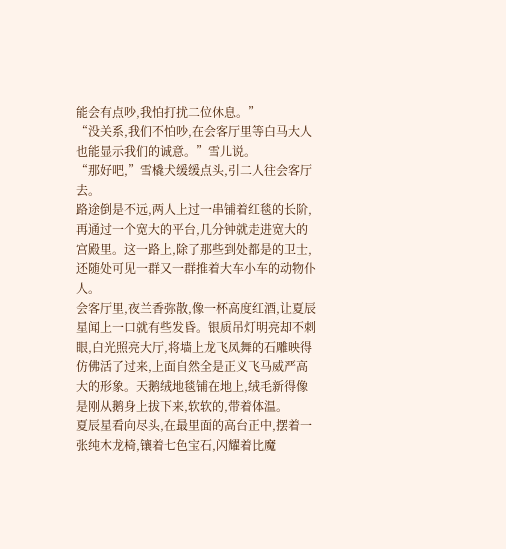能会有点吵,我怕打扰二位休息。”
“没关系,我们不怕吵,在会客厅里等白马大人也能显示我们的诚意。”雪儿说。
“那好吧,”雪橇犬缓缓点头,引二人往会客厅去。
路途倒是不远,两人上过一串铺着红毯的长阶,再通过一个宽大的平台,几分钟就走进宽大的宫殿里。这一路上,除了那些到处都是的卫士,还随处可见一群又一群推着大车小车的动物仆人。
会客厅里,夜兰香弥散,像一杯高度红酒,让夏辰星闻上一口就有些发昏。银质吊灯明亮却不刺眼,白光照亮大厅,将墙上龙飞凤舞的石雕映得仿佛活了过来,上面自然全是正义飞马威严高大的形象。天鹅绒地毯铺在地上,绒毛新得像是刚从鹅身上拔下来,软软的,带着体温。
夏辰星看向尽头,在最里面的高台正中,摆着一张纯木龙椅,镶着七色宝石,闪耀着比魔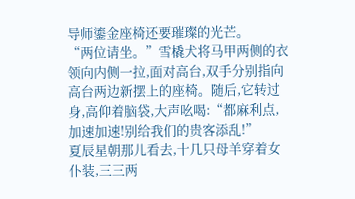导师鎏金座椅还要璀璨的光芒。
“两位请坐。”雪橇犬将马甲两侧的衣领向内侧一拉,面对高台,双手分别指向高台两边新摆上的座椅。随后,它转过身,高仰着脑袋,大声吆喝:“都麻利点,加速加速!别给我们的贵客添乱!”
夏辰星朝那儿看去,十几只母羊穿着女仆装,三三两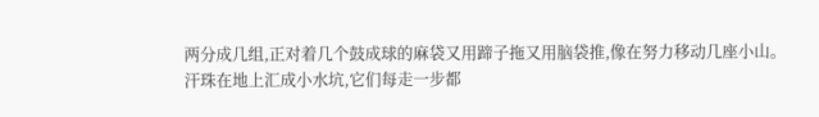两分成几组,正对着几个鼓成球的麻袋又用蹄子拖又用脑袋推,像在努力移动几座小山。
汗珠在地上汇成小水坑,它们每走一步都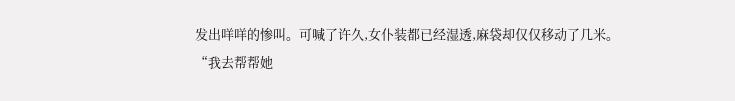发出咩咩的惨叫。可喊了许久,女仆装都已经湿透,麻袋却仅仅移动了几米。
“我去帮帮她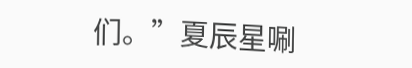们。”夏辰星唰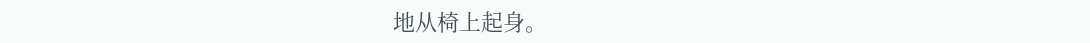地从椅上起身。